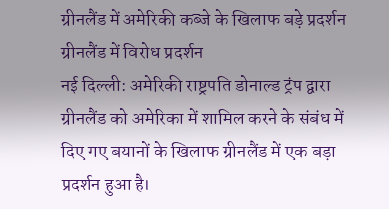ग्रीनलैंड में अमेरिकी कब्जे के खिलाफ बड़े प्रदर्शन
ग्रीनलैंड में विरोध प्रदर्शन
नई दिल्ली: अमेरिकी राष्ट्रपति डोनाल्ड ट्रंप द्वारा ग्रीनलैंड को अमेरिका में शामिल करने के संबंध में दिए गए बयानों के खिलाफ ग्रीनलैंड में एक बड़ा प्रदर्शन हुआ है।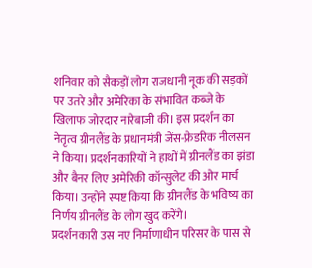शनिवार को सैकड़ों लोग राजधानी नूक की सड़कों पर उतरे और अमेरिका के संभावित कब्जे के खिलाफ जोरदार नारेबाजी की। इस प्रदर्शन का नेतृत्व ग्रीनलैंड के प्रधानमंत्री जेंस-फ्रेडरिक नीलसन ने किया। प्रदर्शनकारियों ने हाथों में ग्रीनलैंड का झंडा और बैनर लिए अमेरिकी कॉन्सुलेट की ओर मार्च किया। उन्होंने स्पष्ट किया कि ग्रीनलैंड के भविष्य का निर्णय ग्रीनलैंड के लोग खुद करेंगे।
प्रदर्शनकारी उस नए निर्माणाधीन परिसर के पास से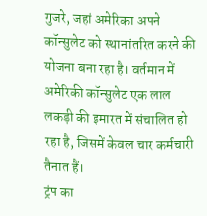गुजरे, जहां अमेरिका अपने कॉन्सुलेट को स्थानांतरित करने की योजना बना रहा है। वर्तमान में अमेरिकी कॉन्सुलेट एक लाल लकड़ी की इमारत में संचालित हो रहा है, जिसमें केवल चार कर्मचारी तैनात हैं।
ट्रंप का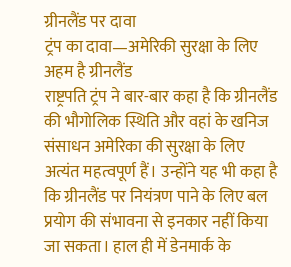ग्रीनलैंड पर दावा
ट्रंप का दावा—अमेरिकी सुरक्षा के लिए अहम है ग्रीनलैंड
राष्ट्रपति ट्रंप ने बार-बार कहा है कि ग्रीनलैंड की भौगोलिक स्थिति और वहां के खनिज संसाधन अमेरिका की सुरक्षा के लिए अत्यंत महत्वपूर्ण हैं। उन्होंने यह भी कहा है कि ग्रीनलैंड पर नियंत्रण पाने के लिए बल प्रयोग की संभावना से इनकार नहीं किया जा सकता। हाल ही में डेनमार्क के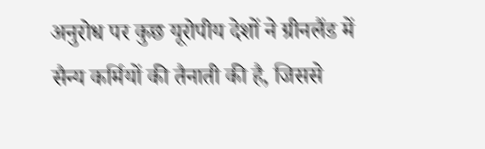अनुरोध पर कुछ यूरोपीय देशों ने ग्रीनलैंड में सैन्य कर्मियों की तैनाती की है, जिससे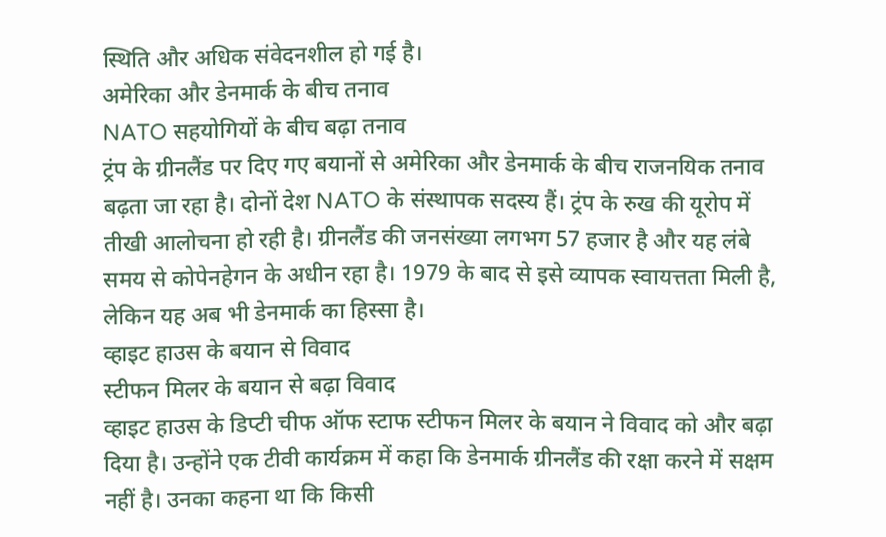स्थिति और अधिक संवेदनशील हो गई है।
अमेरिका और डेनमार्क के बीच तनाव
NATO सहयोगियों के बीच बढ़ा तनाव
ट्रंप के ग्रीनलैंड पर दिए गए बयानों से अमेरिका और डेनमार्क के बीच राजनयिक तनाव बढ़ता जा रहा है। दोनों देश NATO के संस्थापक सदस्य हैं। ट्रंप के रुख की यूरोप में तीखी आलोचना हो रही है। ग्रीनलैंड की जनसंख्या लगभग 57 हजार है और यह लंबे समय से कोपेनहेगन के अधीन रहा है। 1979 के बाद से इसे व्यापक स्वायत्तता मिली है, लेकिन यह अब भी डेनमार्क का हिस्सा है।
व्हाइट हाउस के बयान से विवाद
स्टीफन मिलर के बयान से बढ़ा विवाद
व्हाइट हाउस के डिप्टी चीफ ऑफ स्टाफ स्टीफन मिलर के बयान ने विवाद को और बढ़ा दिया है। उन्होंने एक टीवी कार्यक्रम में कहा कि डेनमार्क ग्रीनलैंड की रक्षा करने में सक्षम नहीं है। उनका कहना था कि किसी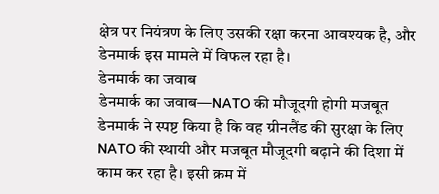क्षेत्र पर नियंत्रण के लिए उसकी रक्षा करना आवश्यक है, और डेनमार्क इस मामले में विफल रहा है।
डेनमार्क का जवाब
डेनमार्क का जवाब—NATO की मौजूदगी होगी मजबूत
डेनमार्क ने स्पष्ट किया है कि वह ग्रीनलैंड की सुरक्षा के लिए NATO की स्थायी और मजबूत मौजूदगी बढ़ाने की दिशा में काम कर रहा है। इसी क्रम में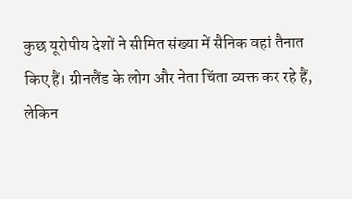कुछ यूरोपीय देशों ने सीमित संख्या में सैनिक वहां तैनात किए हैं। ग्रीनलैंड के लोग और नेता चिंता व्यक्त कर रहे हैं, लेकिन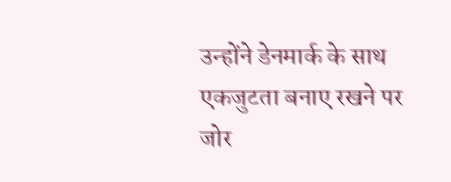उन्होंने डेनमार्क के साथ एकजुटता बनाए रखने पर जोर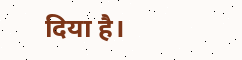दिया है।